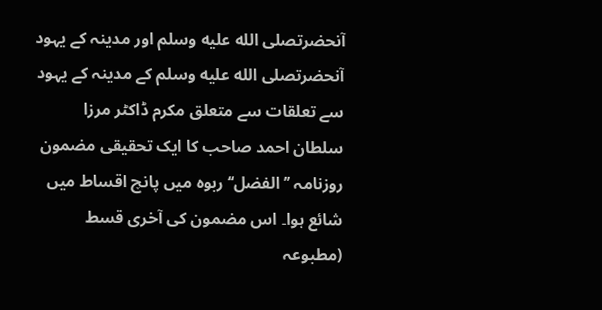آنحضرتصلى الله عليه وسلم اور مدینہ کے یہود
آنحضرتصلى الله عليه وسلم کے مدینہ کے یہود سے تعلقات سے متعلق مکرم ڈاکٹر مرزا سلطان احمد صاحب کا ایک تحقیقی مضمون روزنامہ ’’الفضل‘‘ ربوہ میں پانچ اقساط میں شائع ہوا۔ اس مضمون کی آخری قسط (مطبوعہ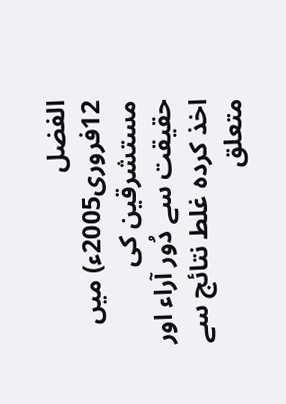الفضل 12فروری2005ء) میں مستشرقین کی حقیقت سے دُور آراء اور اخذ کردہ غلط نتائج سے متعلق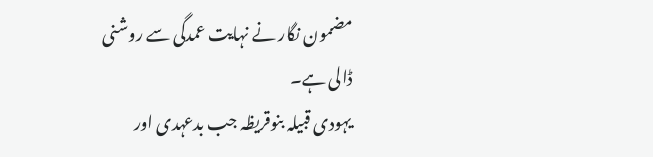مضمون نگار نے نہایت عمدگی سے روشنی ڈالی ہے۔
یہودی قبیلہ بنوقریظہ جب بدعہدی اور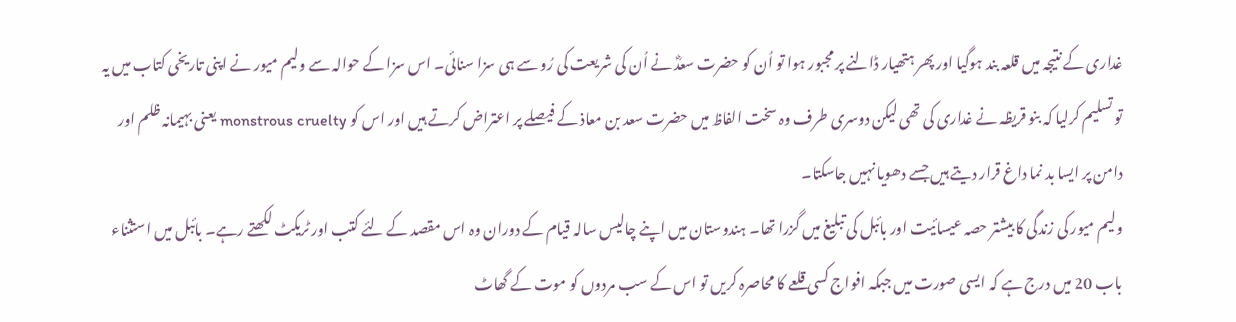غداری کے نتیجہ میں قلعہ بند ہوگیا اور پھر ہتھیار ڈالنے پر مجبور ہوا تو اُن کو حضرت سعدؓ نے اُن کی شریعت کی رُو سے ہی سزا سنائی۔ اس سزا کے حوالہ سے ولیم میور نے اپنی تاریخی کتاب میں یہ تو تسلیم کرلیا کہ بنو قریظہ نے غداری کی تھی لیکن دوسری طرف وہ سخت الفاظ میں حضرت سعد بن معاذ کے فیصلے پر اعتراض کرتے ہیں اور اس کو monstrous cruelty یعنی بہیمانہ ظلم اور دامن پر ایسا بد نما داغ قرار دیتے ہیں جسے دھویا نہیں جاسکتا۔
ولیم میور کی زندگی کا بیشتر حصہ عیسائیت اور بائبل کی تبلیغ میں گزرا تھا۔ ہندوستان میں اپنے چالیس سالہ قیام کے دوران وہ اس مقصد کے لئے کتب اور ٹریکٹ لکھتے رہے۔ بائبل میں استثناء باب 20 میں درج ہے کہ ایسی صورت میں جبکہ افواج کسی قلعے کا محاصرہ کریں تو اس کے سب مردوں کو موت کے گھاٹ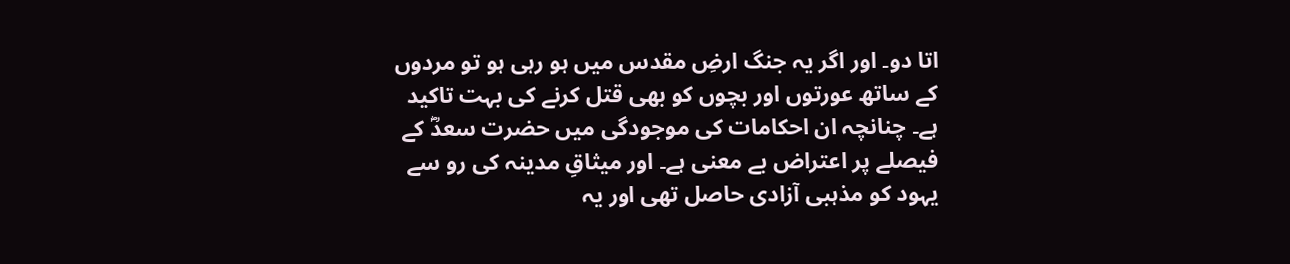اتا دو۔ اور اگر یہ جنگ ارضِ مقدس میں ہو رہی ہو تو مردوں کے ساتھ عورتوں اور بچوں کو بھی قتل کرنے کی بہت تاکید ہے۔ چنانچہ ان احکامات کی موجودگی میں حضرت سعدؓ کے فیصلے پر اعتراض بے معنی ہے۔ اور میثاقِ مدینہ کی رو سے یہود کو مذہبی آزادی حاصل تھی اور یہ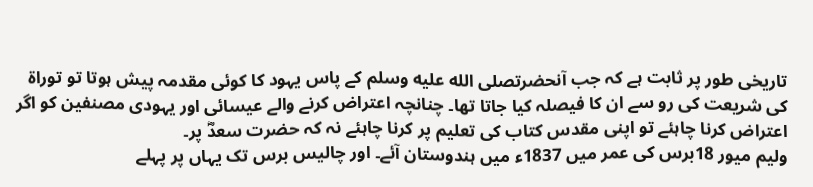تاریخی طور پر ثابت ہے کہ جب آنحضرتصلى الله عليه وسلم کے پاس یہود کا کوئی مقدمہ پیش ہوتا تو توراۃ کی شریعت کی رو سے ان کا فیصلہ کیا جاتا تھا۔ چنانچہ اعتراض کرنے والے عیسائی اور یہودی مصنفین کو اگر اعتراض کرنا چاہئے تو اپنی مقدس کتاب کی تعلیم پر کرنا چاہئے نہ کہ حضرت سعدؓ پر۔
ولیم میور 18برس کی عمر میں 1837ء میں ہندوستان آئے۔ اور چالیس برس تک یہاں پر پہلے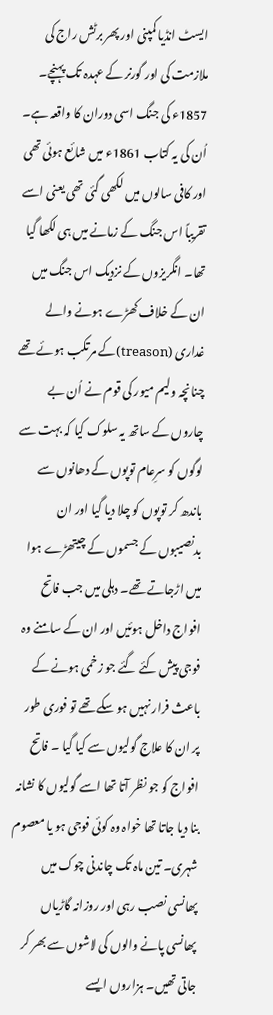ایسٹ انڈیا کمپنی اور پھر برٹش راج کی ملازمت کی اور گورنر کے عہدہ تک پہنچے۔ 1857ء کی جنگ اسی دوران کا واقعہ ہے۔ اُن کی یہ کتاب 1861ء میں شائع ہوئی تھی اور کافی سالوں میں لکھی گئی تھی یعنی اسے تقریباً اس جنگ کے زمانے میں ہی لکھا گیا تھا۔ انگریزوں کے نزدیک اس جنگ میں ان کے خلاف کھڑے ہونے والے غداری (treason)کے مرتکب ہوئے تھے چنانچہ ولیم میور کی قوم نے اُن بے چاروں کے ساتھ یہ سلوک کیا کہ بہت سے لوگوں کو سرِعام توپوں کے دھانوں سے باندھ کر توپوں کو چلا دیا گیا اور ان بدنصیبوں کے جسموں کے چیتھڑے ہوا میں اڑجاتے تھے۔ دہلی میں جب فاتح افواج داخل ہوئیں اور ان کے سامنے وہ فوجی پیش کئے گئے جو زخمی ہونے کے باعث فرار نہیں ہو سکے تھے تو فوری طور پر ان کا علاج گولیوں سے کیا گیا ۔ فاتح افواج کو جو نظر آتا تھا اسے گولیوں کا نشانہ بنا دیا جاتا تھا خواہ وہ کوئی فوجی ہو یا معصوم شہری۔ تین ماہ تک چاندنی چوک میں پھانسی نصب رہی اور روزانہ گاڑیاں پھانسی پانے والوں کی لاشوں سے بھر کر جاتی تھیں۔ ہزاروں ایسے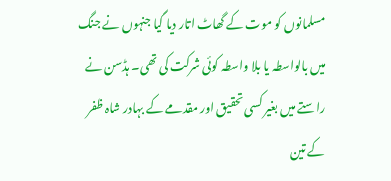مسلمانوں کو موت کے گھاٹ اتار دیا گیا جنہوں نے جنگ میں بالواسطہ یا بلا واسطہ کوئی شرکت کی تھی۔ ہڈسن نے راستے میں بغیر کسی تحقیق اور مقدمے کے بہادر شاہ ظفر کے تین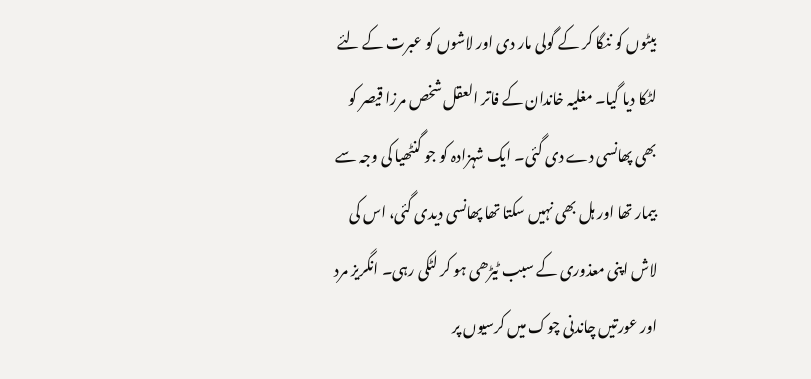بیٹوں کو ننگا کر کے گولی مار دی اور لاشوں کو عبرت کے لئے لٹکا دیا گیا۔ مغلیہ خاندان کے فاتر العقل شخص مرزا قیصر کو بھی پھانسی دے دی گئی۔ ایک شہزادہ کو جو گنٹھیا کی وجہ سے بیمار تھا اور ہل بھی نہیں سکتا تھا پھانسی دیدی گئی، اس کی لاش اپنی معذوری کے سبب ٹیڑھی ہو کر لٹکی رہی۔ انگریز مرد اور عورتیں چاندنی چوک میں کرسیوں پر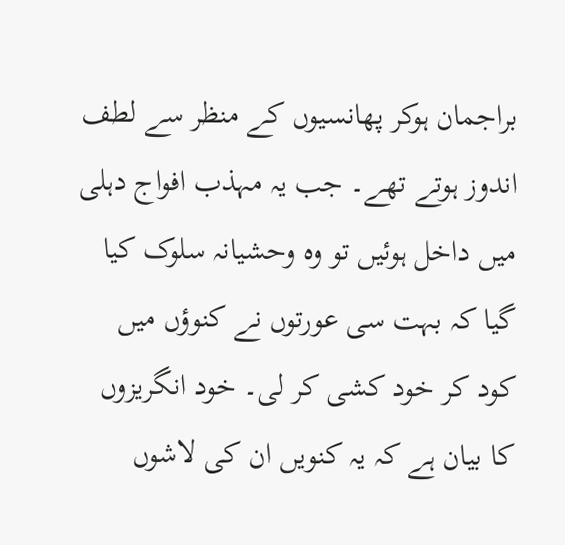براجمان ہوکر پھانسیوں کے منظر سے لطف اندوز ہوتے تھے۔ جب یہ مہذب افواج دہلی میں داخل ہوئیں تو وہ وحشیانہ سلوک کیا گیا کہ بہت سی عورتوں نے کنوؤں میں کود کر خود کشی کر لی۔ خود انگریزوں کا بیان ہے کہ یہ کنویں ان کی لاشوں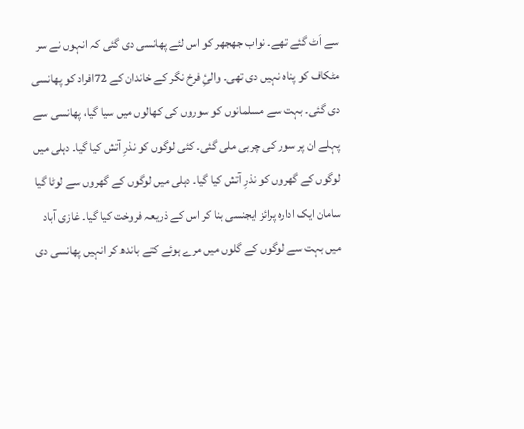سے اَٹ گئے تھے۔ نواب جھجھر کو اس لئے پھانسی دی گئی کہ انہوں نے سر مٹکاف کو پناہ نہیں دی تھی۔ والیِٔ فرخ نگر کے خاندان کے 72افراد کو پھانسی دی گئی۔ بہت سے مسلمانوں کو سوروں کی کھالوں میں سیا گیا، پھانسی سے پہلے ان پر سور کی چربی ملی گئی۔ کئی لوگوں کو نذرِ آتش کیا گیا۔ دہلی میں لوگوں کے گھروں کو نذرِ آتش کیا گیا۔ دہلی میں لوگوں کے گھروں سے لوٹا گیا سامان ایک ادارہ پرائز ایجنسی بنا کر اس کے ذریعہ فروخت کیا گیا۔ غازی آباد میں بہت سے لوگوں کے گلوں میں مرے ہوئے کتے باندھ کر انہیں پھانسی دی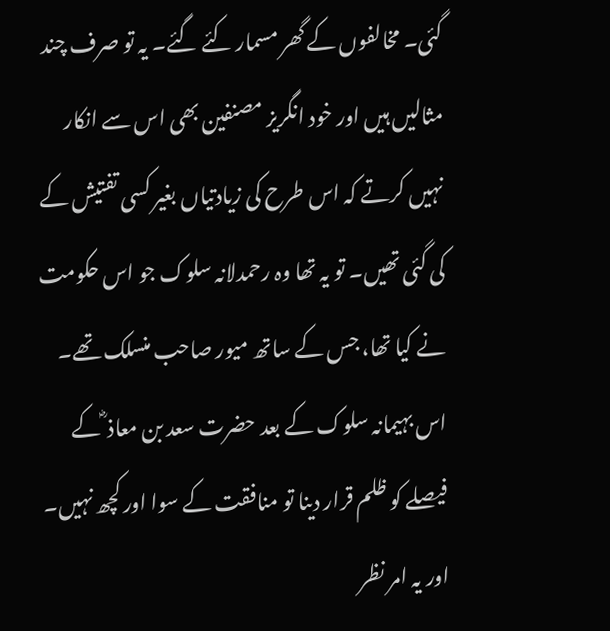گئی۔ مخالفوں کے گھر مسمار کئے گئے۔ یہ تو صرف چند مثالیں ہیں اور خود انگریز مصنفین بھی اس سے انکار نہیں کرتے کہ اس طرح کی زیادتیاں بغیر کسی تفتیش کے کی گئی تھیں۔ تو یہ تھا وہ رحمدلانہ سلوک جو اس حکومت نے کیا تھا، جس کے ساتھ میور صاحب منسلک تھے۔
اس بہیمانہ سلوک کے بعد حضرت سعد بن معاذ ؓ کے فیصلے کو ظلم قرار دینا تو منافقت کے سوا اور کچھ نہیں۔ اور یہ امر نظر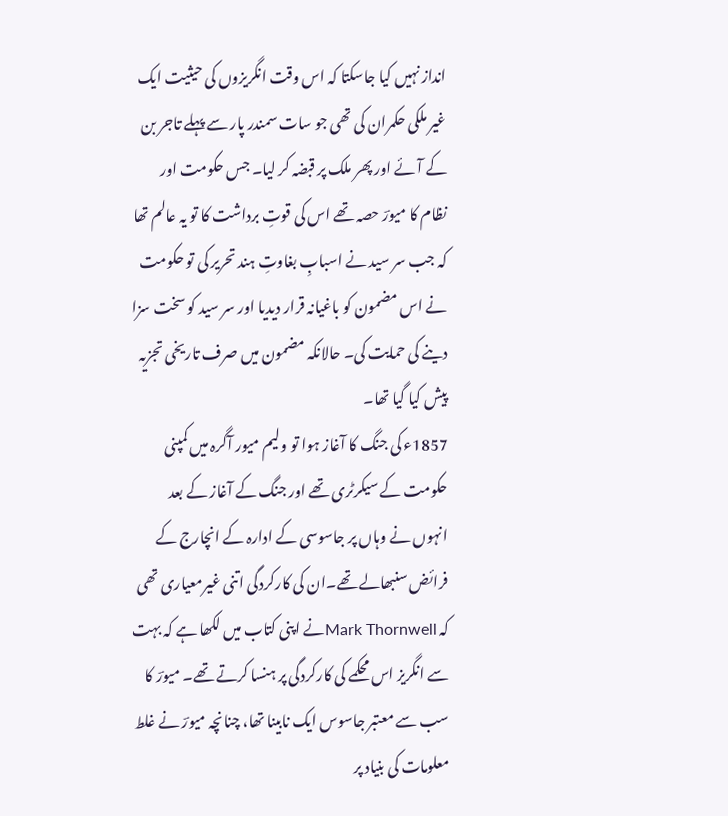انداز نہیں کیا جاسکتا کہ اس وقت انگریزوں کی حیثیت ایک غیر ملکی حکمران کی تھی جو سات سمندر پار سے پہلے تاجر بن کے آئے اور پھر ملک پر قبضہ کر لیا۔ جس حکومت اور نظام کا میورؔ حصہ تھے اس کی قوتِ برداشت کا تو یہ عالم تھا کہ جب سر سید نے اسبابِ بغاوتِ ہند تحریر کی تو حکومت نے اس مضمون کو باغیانہ قرار دیدیا اور سر سید کو سخت سزا دینے کی حمایت کی۔ حالانکہ مضمون میں صرف تاریخی تجزیہ پیش کیا گیا تھا۔
1857ء کی جنگ کا آغاز ہوا تو ولیم میور آگرہ میں کمپنی حکومت کے سیکرٹری تھے اور جنگ کے آغاز کے بعد انہوں نے وہاں پر جاسوسی کے ادارہ کے انچارج کے فرائض سنبھالے تھے۔ان کی کارکردگی اتنی غیرمعیاری تھی کہ Mark Thornwellنے اپنی کتاب میں لکھا ہے کہ بہت سے انگریز اس محکمے کی کارکردگی پر ہنسا کرتے تھے۔ میورؔ کا سب سے معتبر جاسوس ایک نابینا تھا، چنانچہ میورؔ نے غلط معلومات کی بنیاد پر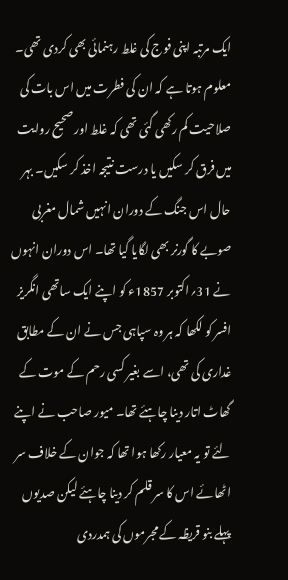ایک مرتبہ اپنی فوج کی غلط رہنمائی بھی کردی تھی۔ معلوم ہوتا ہے کہ ان کی فطرت میں اس بات کی صلاحیت کم رکھی گئی تھی کہ غلط اور صحیح روایت میں فرق کر سکیں یا درست نتیجہ اخذ کر سکیں۔ بہر حال اس جنگ کے دوران انہیں شمال مغربی صوبے کا گورنر بھی لگایا گیا تھا۔ اس دوران انہوں نے 31؍اکتوبر 1857ء کو اپنے ایک ساتھی انگریز افسر کو لکھا کہ ہر وہ سپاہی جس نے ان کے مطابق غداری کی تھی، اسے بغیر کسی رحم کے موت کے گھاٹ اتار دینا چاہئے تھا۔ میور صاحب نے اپنے لئے تو یہ معیار رکھا ہوا تھا کہ جوان کے خلاف سر اٹھائے اس کا سر قلم کر دینا چاہئے لیکن صدیوں پہلے بنو قریظہ کے مجرموں کی ہمدردی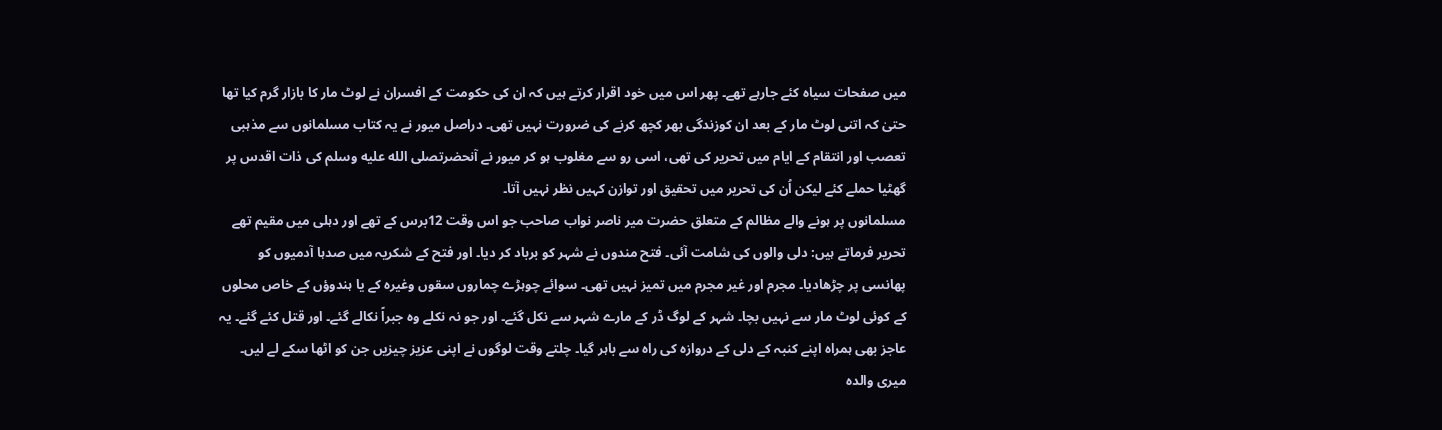میں صفحات سیاہ کئے جارہے تھے۔ پھر اس میں خود اقرار کرتے ہیں کہ ان کی حکومت کے افسران نے لوٹ مار کا بازار گرم کیا تھا حتیٰ کہ اتنی لوٹ مار کے بعد ان کوزندگی بھر کچھ کرنے کی ضرورت نہیں تھی۔ دراصل میور نے یہ کتاب مسلمانوں سے مذہبی تعصب اور انتقام کے ایام میں تحریر کی تھی، اسی رو سے مغلوب ہو کر میور نے آنحضرتصلى الله عليه وسلم کی ذات اقدس پر گھٹیا حملے کئے لیکن اُن کی تحریر میں تحقیق اور توازن کہیں نظر نہیں آتا۔
مسلمانوں پر ہونے والے مظالم کے متعلق حضرت میر ناصر نواب صاحب جو اس وقت 12برس کے تھے اور دہلی میں مقیم تھے تحریر فرماتے ہیں: دلی والوں کی شامت آئی۔ فتح مندوں نے شہر کو برباد کر دیا۔ اور فتح کے شکریہ میں صدہا آدمیوں کو پھانسی پر چڑھادیا۔ مجرم اور غیر مجرم میں تمیز نہیں تھی۔ سوائے چوہڑے چماروں سقوں وغیرہ کے یا ہندوؤں کے خاص محلوں کے کوئی لوٹ مار سے نہیں بچا۔ شہر کے لوگ ڈر کے مارے شہر سے نکل گئے۔ اور جو نہ نکلے وہ جبراً نکالے گئے۔ اور قتل کئے گئے۔ یہ عاجز بھی ہمراہ اپنے کنبہ کے دلی کے دروازہ کی راہ سے باہر گیا۔ چلتے وقت لوگوں نے اپنی عزیز چیزیں جن کو اٹھا سکے لے لیں۔ میری والدہ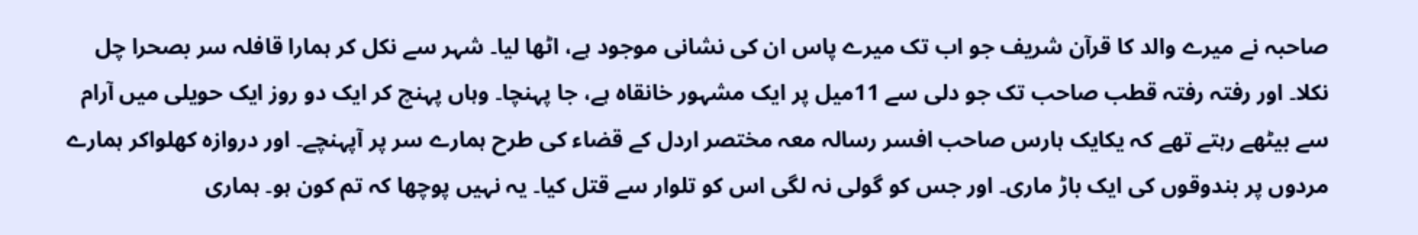صاحبہ نے میرے والد کا قرآن شریف جو اب تک میرے پاس ان کی نشانی موجود ہے، اٹھا لیا۔ شہر سے نکل کر ہمارا قافلہ سر بصحرا چل نکلا۔ اور رفتہ رفتہ قطب صاحب تک جو دلی سے 11میل پر ایک مشہور خانقاہ ہے، جا پہنچا۔ وہاں پہنچ کر ایک دو روز ایک حویلی میں آرام سے بیٹھے رہتے تھے کہ یکایک ہارس صاحب افسر رسالہ معہ مختصر اردل کے قضاء کی طرح ہمارے سر پر آپہنچے۔ اور دروازہ کھلواکر ہمارے مردوں پر بندوقوں کی ایک باڑ ماری۔ اور جس کو گولی نہ لگی اس کو تلوار سے قتل کیا۔ یہ نہیں پوچھا کہ تم کون ہو۔ ہماری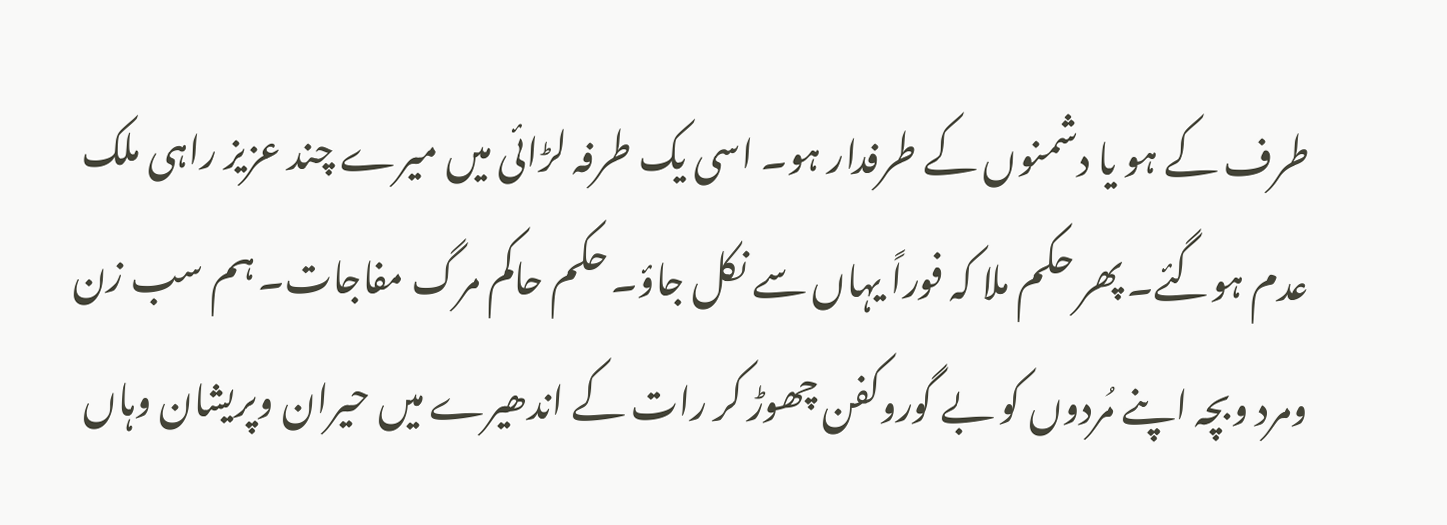طرف کے ہو یا دشمنوں کے طرفدار ہو۔ اسی یک طرفہ لڑائی میں میرے چند عزیز راہی ملک عدم ہوگئے۔ پھر حکم ملا کہ فوراً یہاں سے نکل جاؤ۔ حکم حاکم مرگ مفاجات۔ ہم سب زن ومرد وبچہ اپنے مُردوں کو بے گوروکفن چھوڑ کر رات کے اندھیرے میں حیران وپریشان وہاں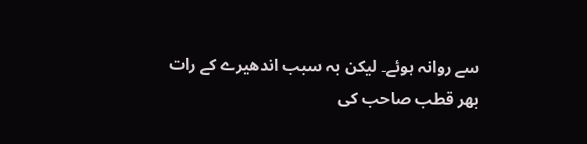سے روانہ ہوئے۔ لیکن بہ سبب اندھیرے کے رات بھر قطب صاحب کی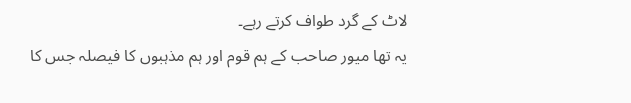لاٹ کے گرد طواف کرتے رہے۔
یہ تھا میور صاحب کے ہم قوم اور ہم مذہبوں کا فیصلہ جس کا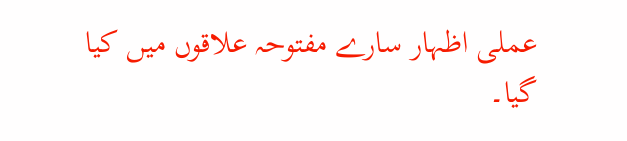عملی اظہار سارے مفتوحہ علاقوں میں کیا گیا۔